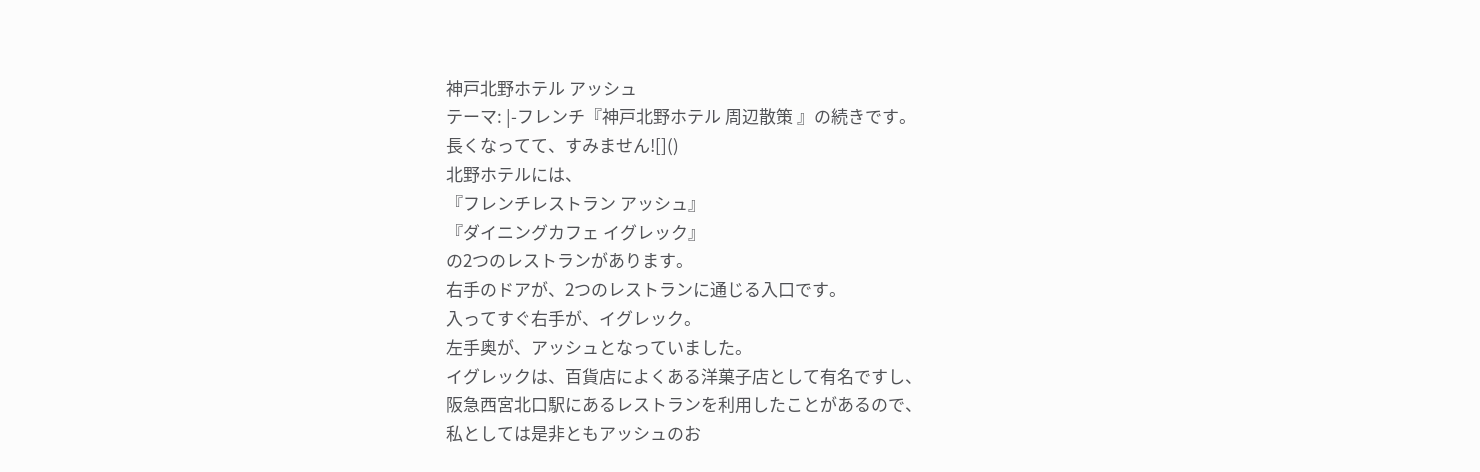神戸北野ホテル アッシュ
テーマ: |-フレンチ『神戸北野ホテル 周辺散策 』の続きです。
長くなってて、すみません![]()
北野ホテルには、
『フレンチレストラン アッシュ』
『ダイニングカフェ イグレック』
の2つのレストランがあります。
右手のドアが、2つのレストランに通じる入口です。
入ってすぐ右手が、イグレック。
左手奥が、アッシュとなっていました。
イグレックは、百貨店によくある洋菓子店として有名ですし、
阪急西宮北口駅にあるレストランを利用したことがあるので、
私としては是非ともアッシュのお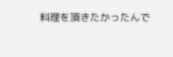料理を頂きたかったんで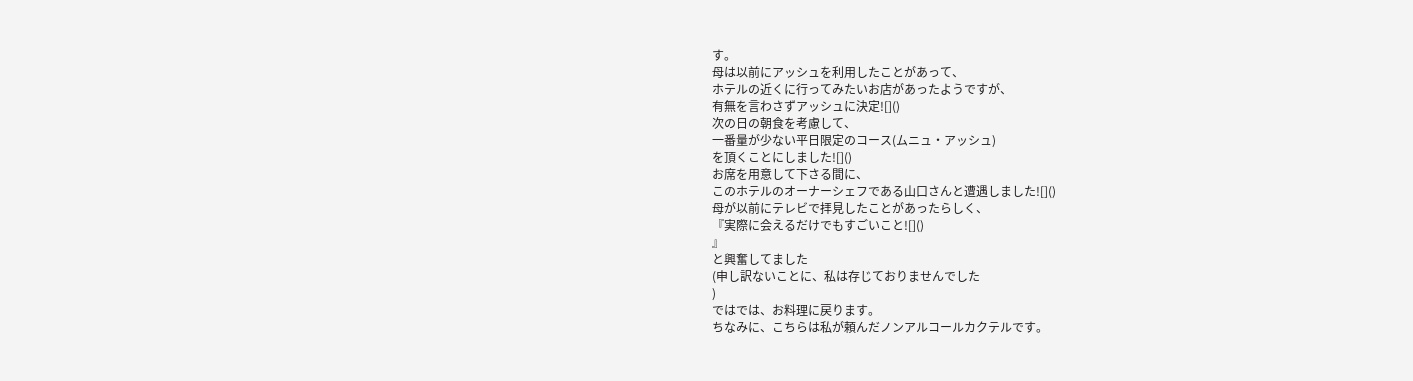す。
母は以前にアッシュを利用したことがあって、
ホテルの近くに行ってみたいお店があったようですが、
有無を言わさずアッシュに決定![]()
次の日の朝食を考慮して、
一番量が少ない平日限定のコース(ムニュ・アッシュ)
を頂くことにしました![]()
お席を用意して下さる間に、
このホテルのオーナーシェフである山口さんと遭遇しました![]()
母が以前にテレビで拝見したことがあったらしく、
『実際に会えるだけでもすごいこと![]()
』
と興奮してました
(申し訳ないことに、私は存じておりませんでした
)
ではでは、お料理に戻ります。
ちなみに、こちらは私が頼んだノンアルコールカクテルです。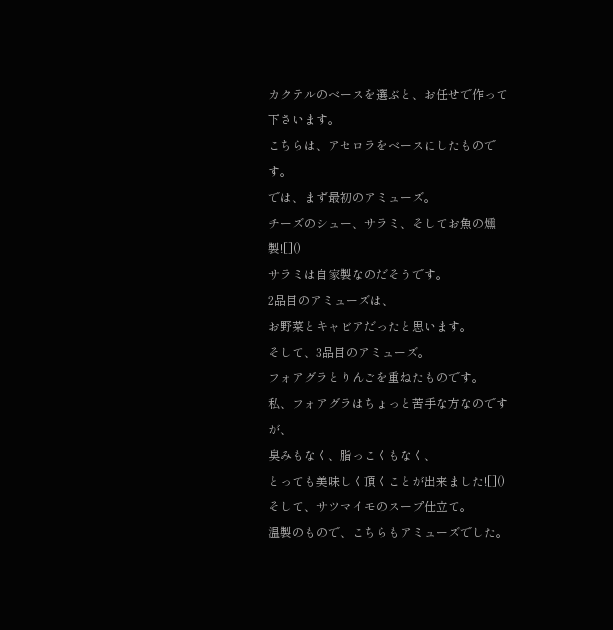カクテルのベースを選ぶと、お任せで作って下さいます。
こちらは、アセロラをベースにしたものです。
では、まず最初のアミューズ。
チーズのシュー、サラミ、そしてお魚の燻製![]()
サラミは自家製なのだそうです。
2品目のアミューズは、
お野菜とキャビアだったと思います。
そして、3品目のアミューズ。
フォアグラとりんごを重ねたものです。
私、フォアグラはちょっと苦手な方なのですが、
臭みもなく、脂っこくもなく、
とっても美味しく頂くことが出来ました![]()
そして、サツマイモのスープ仕立て。
温製のもので、こちらもアミューズでした。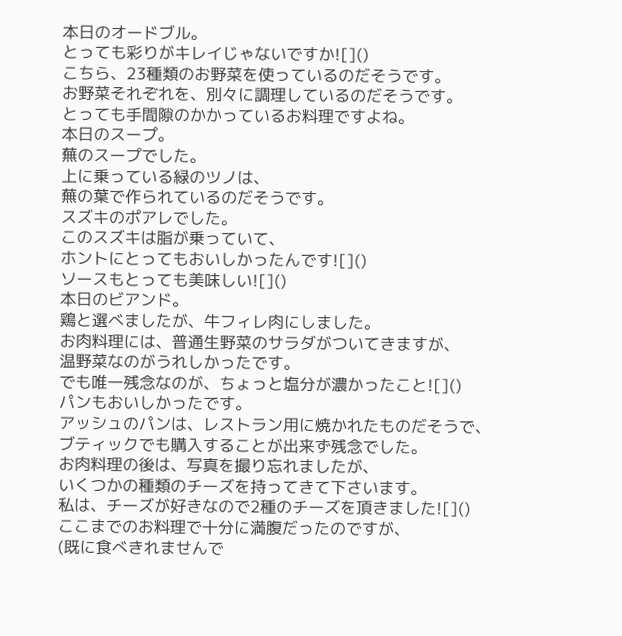本日のオードブル。
とっても彩りがキレイじゃないですか![]()
こちら、23種類のお野菜を使っているのだそうです。
お野菜それぞれを、別々に調理しているのだそうです。
とっても手間隙のかかっているお料理ですよね。
本日のスープ。
蕪のスープでした。
上に乗っている緑のツノは、
蕪の葉で作られているのだそうです。
スズキのポアレでした。
このスズキは脂が乗っていて、
ホントにとってもおいしかったんです![]()
ソースもとっても美味しい![]()
本日のビアンド。
鶏と選べましたが、牛フィレ肉にしました。
お肉料理には、普通生野菜のサラダがついてきますが、
温野菜なのがうれしかったです。
でも唯一残念なのが、ちょっと塩分が濃かったこと![]()
パンもおいしかったです。
アッシュのパンは、レストラン用に焼かれたものだそうで、
ブティックでも購入することが出来ず残念でした。
お肉料理の後は、写真を撮り忘れましたが、
いくつかの種類のチーズを持ってきて下さいます。
私は、チーズが好きなので2種のチーズを頂きました![]()
ここまでのお料理で十分に満腹だったのですが、
(既に食べきれませんで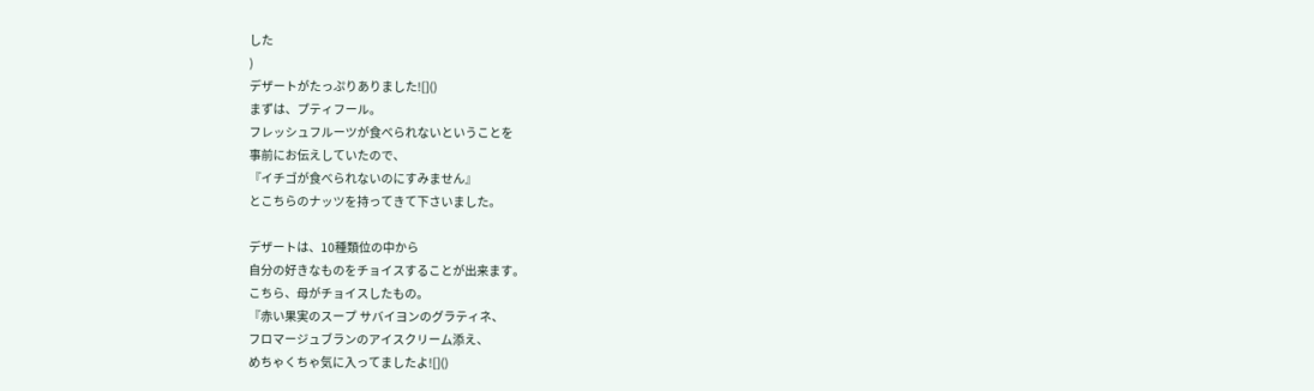した
)
デザートがたっぷりありました![]()
まずは、プティフール。
フレッシュフルーツが食べられないということを
事前にお伝えしていたので、
『イチゴが食べられないのにすみません』
とこちらのナッツを持ってきて下さいました。

デザートは、10種類位の中から
自分の好きなものをチョイスすることが出来ます。
こちら、母がチョイスしたもの。
『赤い果実のスープ サバイヨンのグラティネ、
フロマージュブランのアイスクリーム添え、
めちゃくちゃ気に入ってましたよ![]()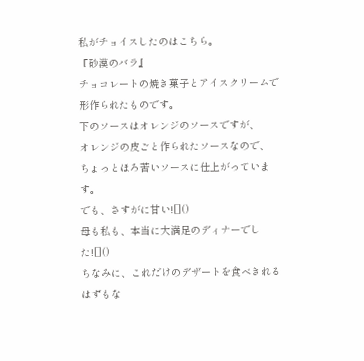私がチョイスしたのはこちら。
『砂漠のバラ』
チョコレートの焼き菓子とアイスクリームで
形作られたものです。
下のソースはオレンジのソースですが、
オレンジの皮ごと作られたソースなので、
ちょっとほろ苦いソースに仕上がっています。
でも、さすがに甘い![]()
母も私も、本当に大満足のディナーでした![]()
ちなみに、これだけのデザートを食べきれるはずもな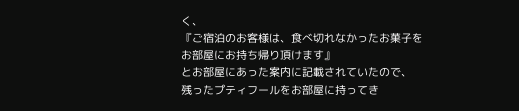く、
『ご宿泊のお客様は、食べ切れなかったお菓子を
お部屋にお持ち帰り頂けます』
とお部屋にあった案内に記載されていたので、
残ったプティフールをお部屋に持ってき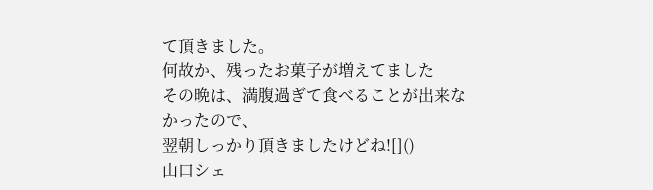て頂きました。
何故か、残ったお菓子が増えてました
その晩は、満腹過ぎて食べることが出来なかったので、
翌朝しっかり頂きましたけどね![]()
山口シェ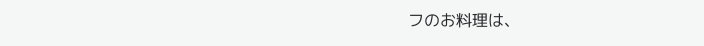フのお料理は、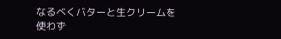なるべくバターと生クリームを使わず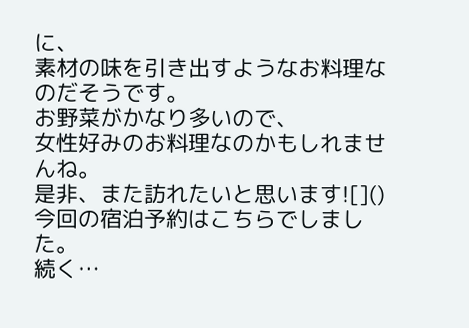に、
素材の味を引き出すようなお料理なのだそうです。
お野菜がかなり多いので、
女性好みのお料理なのかもしれませんね。
是非、また訪れたいと思います![]()
今回の宿泊予約はこちらでしました。
続く…